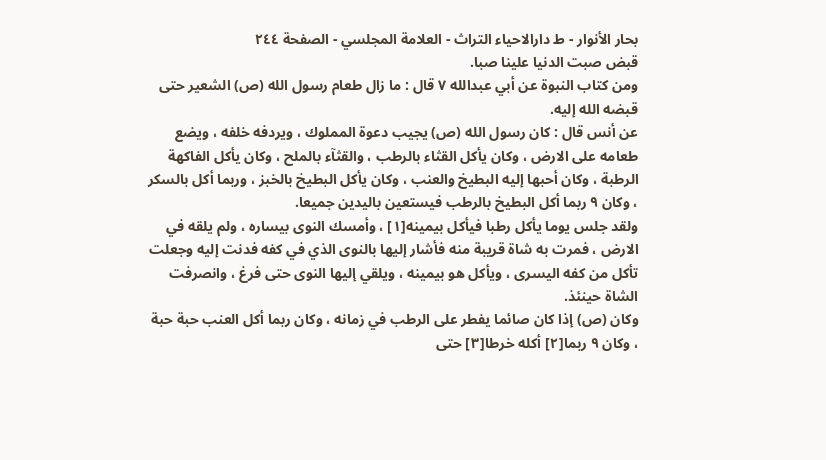بحار الأنوار - ط دارالاحیاء التراث - العلامة المجلسي - الصفحة ٢٤٤
قبض صبت الدنيا علينا صبا.
ومن كتاب النبوة عن أبي عبدالله ٧ قال : ما زال طعام رسول الله (ص) الشعير حتى قبضه الله إليه.
عن أنس قال : كان رسول الله (ص) يجيب دعوة المملوك ، ويردفه خلفه ، ويضع طعامه على الارض ، وكان يأكل القثاء بالرطب ، والقثآء بالملح ، وكان يأكل الفاكهة الرطبة ، وكان أحبها إليه البطيخ والعنب ، وكان يأكل البطيخ بالخبز ، وربما أكل بالسكر ، وكان ٩ ربما أكل البطيخ بالرطب فيستعين باليدين جميعا.
ولقد جلس يوما يأكل رطبا فيأكل بيمينه[١] ، وأمسك النوى بيساره ، ولم يلقه في الارض ، فمرت به شاة قريبة منه فأشار إليها بالنوى الذي في كفه فدنت إليه وجعلت تأكل من كفه اليسرى ، ويأكل هو بيمينه ، ويلقي إليها النوى حتى فرغ ، وانصرفت الشاة حينئذ.
وكان (ص) إذا كان صائما يفطر على الرطب في زمانه ، وكان ربما أكل العنب حبة حبة ، وكان ٩ ربما[٢] أكله خرطا[٣] حتى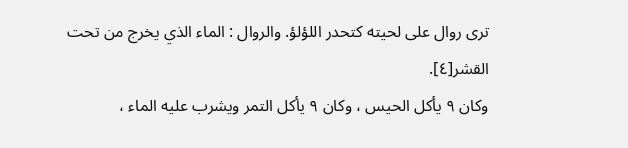ترى روال على لحيته كتحدر اللؤلؤ. والروال : الماء الذي يخرج من تحت القشر[٤].
وكان ٩ يأكل الحيس ، وكان ٩ يأكل التمر ويشرب عليه الماء ،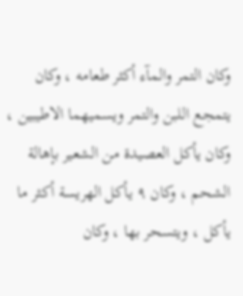وكان التمر والمآء أكثر طعامه ، وكان يتمجع اللبن والتمر ويسميهما الاطيبين ، وكان يأكل العصيدة من الشعير بإهالة الشحم ، وكان ٩ يأكل الهريسة أكثر ما يأكل ، ويتسحر بها ، وكان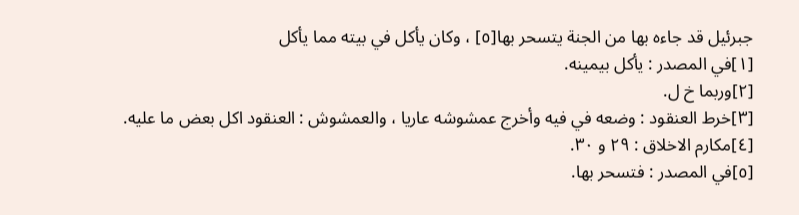جبرئيل قد جاءه بها من الجنة يتسحر بها[٥] ، وكان يأكل في بيته مما يأكل
[١]في المصدر : يأكل بيمينه.
[٢]وربما خ ل.
[٣]خرط العنقود : وضعه في فيه وأخرج عمشوشه عاريا ، والعمشوش : العنقود اكل بعض ما عليه.
[٤]مكارم الاخلاق : ٢٩ و ٣٠.
[٥]في المصدر : فتسحر بها.